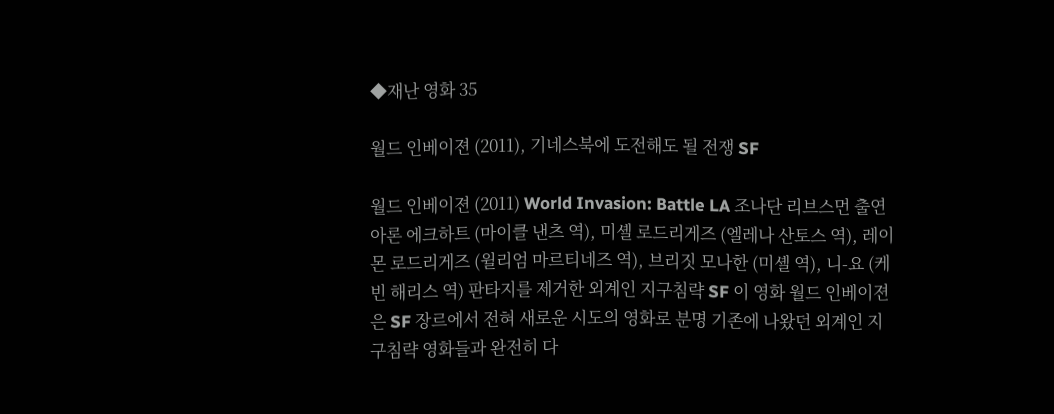◆재난 영화 35

월드 인베이젼 (2011), 기네스북에 도전해도 될 전쟁 SF

월드 인베이젼 (2011) World Invasion: Battle LA 조나단 리브스먼 출연 아론 에크하트 (마이클 낸츠 역), 미셸 로드리게즈 (엘레나 산토스 역), 레이몬 로드리게즈 (윌리엄 마르티네즈 역), 브리짓 모나한 (미셸 역), 니-요 (케빈 해리스 역) 판타지를 제거한 외계인 지구침략 SF 이 영화 월드 인베이젼은 SF 장르에서 전혀 새로운 시도의 영화로 분명 기존에 나왔던 외계인 지구침략 영화들과 완전히 다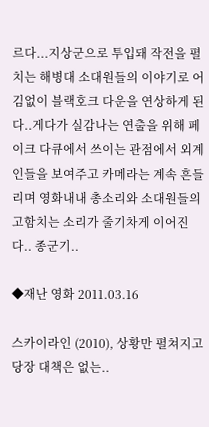르다...지상군으로 투입돼 작전을 펼치는 해병대 소대원들의 이야기로 어김없이 블랙호크 다운을 연상하게 된다..게다가 실감나는 연출을 위해 페이크 다큐에서 쓰이는 관점에서 외계인들을 보여주고 카메라는 계속 흔들리며 영화내내 총소리와 소대원들의 고함치는 소리가 줄기차게 이어진다.. 종군기..

◆재난 영화 2011.03.16

스카이라인 (2010), 상황만 펼쳐지고 당장 대책은 없는..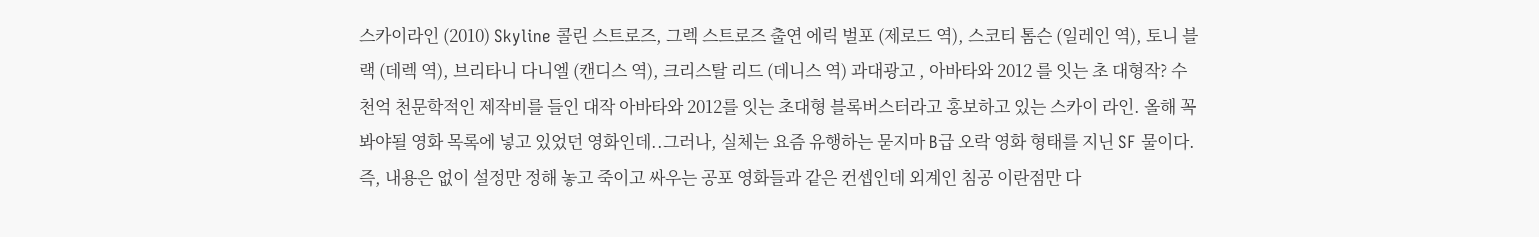스카이라인 (2010) Skyline 콜린 스트로즈, 그렉 스트로즈 출연 에릭 벌포 (제로드 역), 스코티 톰슨 (일레인 역), 토니 블랙 (데렉 역), 브리타니 다니엘 (캔디스 역), 크리스탈 리드 (데니스 역) 과대광고 , 아바타와 2012 를 잇는 초 대형작? 수천억 천문학적인 제작비를 들인 대작 아바타와 2012를 잇는 초대형 블록버스터라고 홍보하고 있는 스카이 라인. 올해 꼭 봐야될 영화 목록에 넣고 있었던 영화인데..그러나, 실체는 요즘 유행하는 묻지마 B급 오락 영화 형태를 지닌 SF 물이다.즉, 내용은 없이 설정만 정해 놓고 죽이고 싸우는 공포 영화들과 같은 컨셉인데 외계인 침공 이란점만 다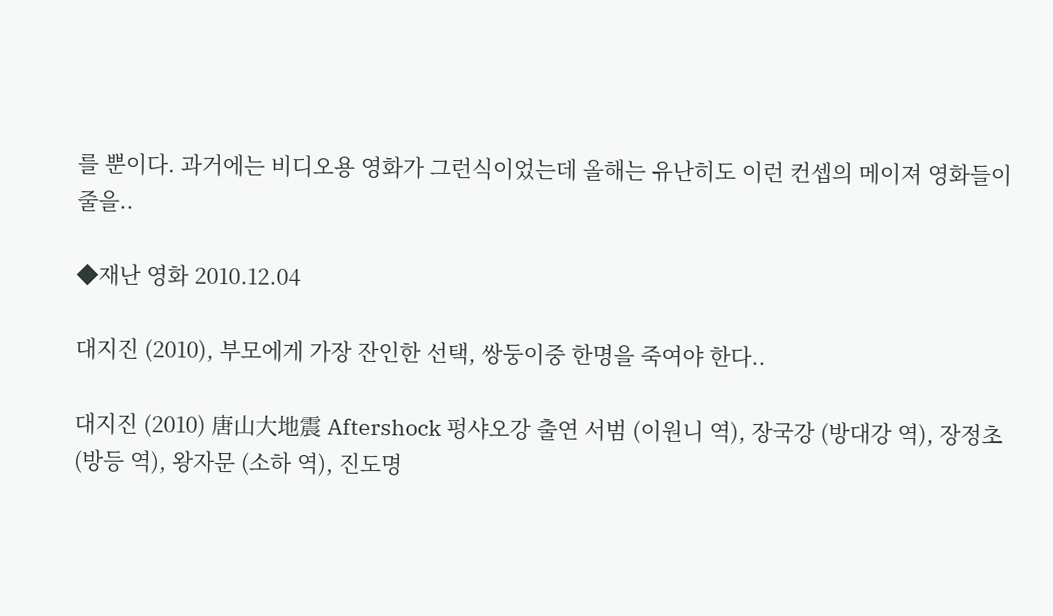를 뿐이다. 과거에는 비디오용 영화가 그런식이었는데 올해는 유난히도 이런 컨셉의 메이져 영화들이 줄을..

◆재난 영화 2010.12.04

대지진 (2010), 부모에게 가장 잔인한 선택, 쌍둥이중 한명을 죽여야 한다..

대지진 (2010) 唐山大地震 Aftershock 펑샤오강 출연 서범 (이원니 역), 장국강 (방대강 역), 장정초 (방등 역), 왕자문 (소하 역), 진도명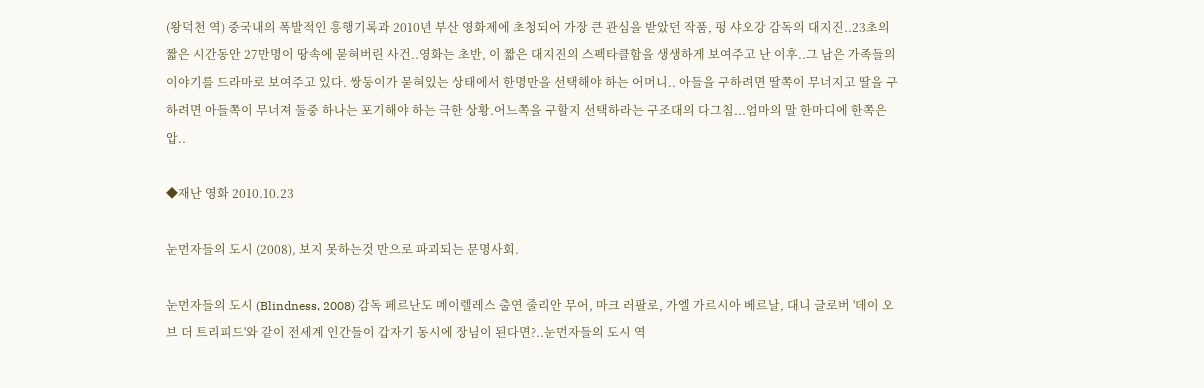(왕덕천 역) 중국내의 폭발적인 흥행기록과 2010년 부산 영화제에 초청되어 가장 큰 관심을 받았던 작품, 펑 샤오강 감독의 대지진..23초의 짧은 시간동안 27만명이 땅속에 묻혀버린 사건..영화는 초반, 이 짧은 대지진의 스펙타클함을 생생하게 보여주고 난 이후..그 남은 가족들의 이야기를 드라마로 보여주고 있다. 쌍둥이가 묻혀있는 상태에서 한명만을 선택해야 하는 어머니.. 아들을 구하려면 딸쪽이 무너지고 딸을 구하려면 아들쪽이 무너져 둘중 하나는 포기해야 하는 극한 상황.어느쪽을 구할지 선택하라는 구조대의 다그침...엄마의 말 한마디에 한쪽은 압..

◆재난 영화 2010.10.23

눈먼자들의 도시 (2008), 보지 못하는것 만으로 파괴되는 문명사회.

눈먼자들의 도시 (Blindness, 2008) 감독 페르난도 메이렐레스 출연 줄리안 무어, 마크 러팔로, 가엘 가르시아 베르날, 대니 글로버 '데이 오브 더 트리피드'와 같이 전세계 인간들이 갑자기 동시에 장님이 된다면?..눈먼자들의 도시 역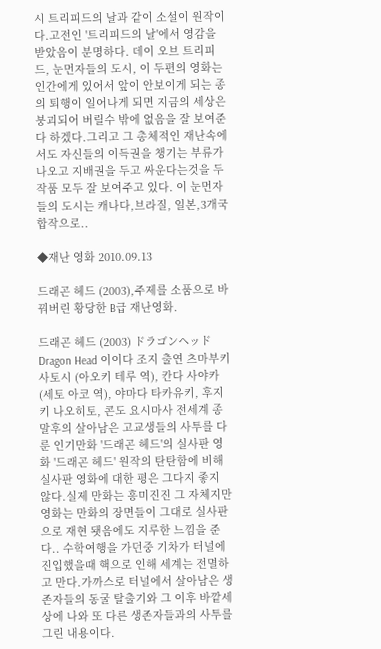시 트리피드의 날과 같이 소설이 원작이다.고전인 '트리피드의 날'에서 영감을 받았음이 분명하다. 데이 오브 트리피드, 눈먼자들의 도시, 이 두편의 영화는 인간에게 있어서 앞이 안보이게 되는 종의 퇴행이 일어나게 되면 지금의 세상은 붕괴되어 버릴수 밖에 없음을 잘 보여준다 하겠다.그리고 그 총체적인 재난속에서도 자신들의 이득권을 챙기는 부류가 나오고 지배권을 두고 싸운다는것을 두 작품 모두 잘 보여주고 있다. 이 눈먼자들의 도시는 캐나다,브라질, 일본,3개국 합작으로..

◆재난 영화 2010.09.13

드래곤 헤드 (2003),주제를 소품으로 바꿔버린 황당한 B급 재난영화.

드래곤 헤드 (2003) ドラゴンヘッド Dragon Head 이이다 조지 출연 츠마부키 사토시 (아오키 테루 역), 칸다 사야카 (세토 아코 역), 야마다 타카유키, 후지키 나오히토, 콘도 요시마사 전세계 종말후의 살아남은 고교생들의 사투를 다룬 인기만화 '드래곤 헤드'의 실사판 영화 '드래곤 헤드' 원작의 탄탄함에 비해 실사판 영화에 대한 평은 그다지 좋지 않다.실제 만화는 흥미진진 그 자체지만 영화는 만화의 장면들이 그대로 실사판으로 재현 됏음에도 지루한 느낌을 준다.. 수학여행을 가던중 기차가 터널에 진입했을때 핵으로 인해 세계는 전멸하고 만다.가까스로 터널에서 살아남은 생존자들의 동굴 탈출기와 그 이후 바깥세상에 나와 또 다른 생존자들과의 사투를 그린 내용이다.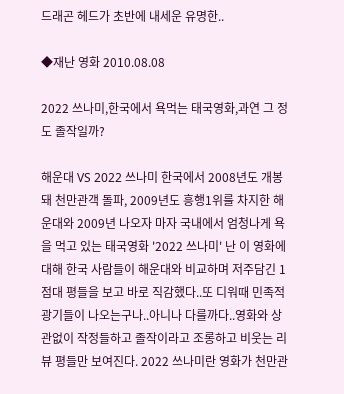드래곤 헤드가 초반에 내세운 유명한..

◆재난 영화 2010.08.08

2022 쓰나미,한국에서 욕먹는 태국영화,과연 그 정도 졸작일까?

해운대 VS 2022 쓰나미 한국에서 2008년도 개봉돼 천만관객 돌파, 2009년도 흥행1위를 차지한 해운대와 2009년 나오자 마자 국내에서 엄청나게 욕을 먹고 있는 태국영화 '2022 쓰나미' 난 이 영화에 대해 한국 사람들이 해운대와 비교하며 저주담긴 1점대 평들을 보고 바로 직감했다..또 디워때 민족적 광기들이 나오는구나..아니나 다를까다..영화와 상관없이 작정들하고 졸작이라고 조롱하고 비웃는 리뷰 평들만 보여진다. 2022 쓰나미란 영화가 천만관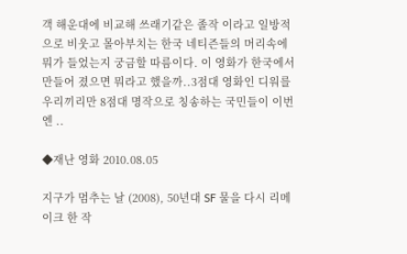객 해운대에 비교해 쓰래기같은 졸작 이라고 일방적으로 비웃고 몰아부치는 한국 네티즌들의 머리속에 뭐가 들었는지 궁금할 따름이다. 이 영화가 한국에서 만들어 졌으면 뭐라고 했을까..3점대 영화인 디워를 우리끼리만 8점대 명작으로 칭송하는 국민들이 이번엔 ..

◆재난 영화 2010.08.05

지구가 멈추는 날 (2008), 50년대 SF 물을 다시 리메이크 한 작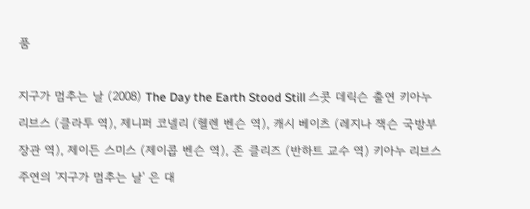품

지구가 멈추는 날 (2008) The Day the Earth Stood Still 스콧 데릭슨 출연 키아누 리브스 (클라투 역), 제니퍼 코넬리 (헬렌 벤슨 역), 캐시 베이츠 (레지나 잭슨 국방부 장관 역), 제이든 스미스 (제이콥 벤슨 역), 존 클리즈 (반하트 교수 역) 키아누 리브스 주연의 '지구가 멈추는 날' 은 대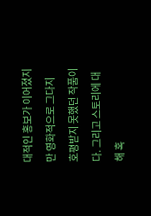대적인 홍보가 이어졌지만 영화적으로 그다지 호평받지 못했던 작품이다. 그리고 스토리에 대해 혹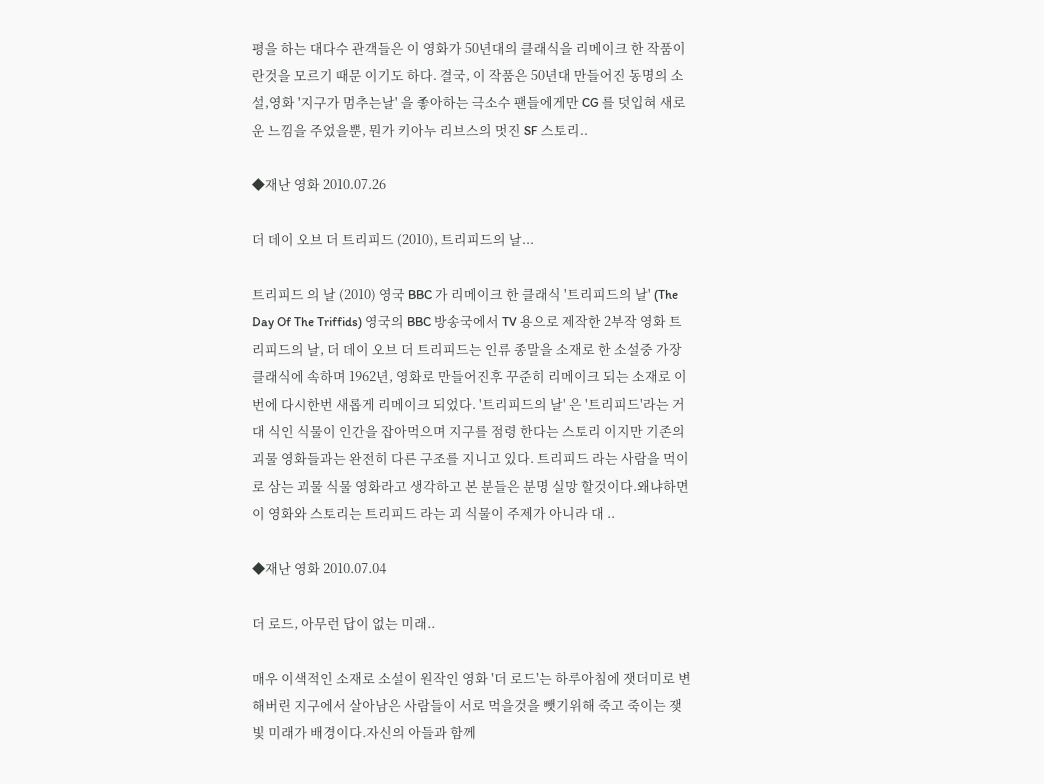평을 하는 대다수 관객들은 이 영화가 50년대의 클래식을 리메이크 한 작품이란것을 모르기 때문 이기도 하다. 결국, 이 작품은 50년대 만들어진 동명의 소설,영화 '지구가 멈추는날' 을 좋아하는 극소수 팬들에게만 CG 를 덧입혀 새로운 느낌을 주었을뿐, 뭔가 키아누 리브스의 멋진 SF 스토리..

◆재난 영화 2010.07.26

더 데이 오브 더 트리피드 (2010), 트리피드의 날...

트리피드 의 날 (2010) 영국 BBC 가 리메이크 한 클래식 '트리피드의 날' (The Day Of The Triffids) 영국의 BBC 방송국에서 TV 용으로 제작한 2부작 영화 트리피드의 날, 더 데이 오브 더 트리피드는 인류 종말을 소재로 한 소설중 가장 클래식에 속하며 1962년, 영화로 만들어진후 꾸준히 리메이크 되는 소재로 이번에 다시한번 새롭게 리메이크 되었다. '트리피드의 날' 은 '트리피드'라는 거대 식인 식물이 인간을 잡아먹으며 지구를 점령 한다는 스토리 이지만 기존의 괴물 영화들과는 완전히 다른 구조를 지니고 있다. 트리피드 라는 사람을 먹이로 삼는 괴물 식물 영화라고 생각하고 본 분들은 분명 실망 할것이다.왜냐하면 이 영화와 스토리는 트리피드 라는 괴 식물이 주제가 아니라 대 ..

◆재난 영화 2010.07.04

더 로드, 아무런 답이 없는 미래..

매우 이색적인 소재로 소설이 원작인 영화 '더 로드'는 하루아침에 잿더미로 변해버린 지구에서 살아남은 사람들이 서로 먹을것을 뺏기위해 죽고 죽이는 쟂빛 미래가 배경이다.자신의 아들과 함께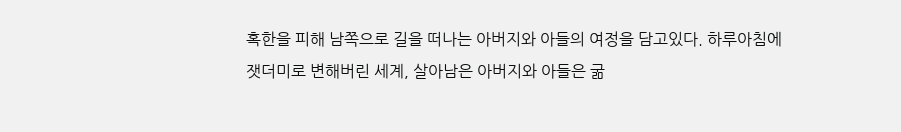혹한을 피해 남쪽으로 길을 떠나는 아버지와 아들의 여정을 담고있다. 하루아침에 잿더미로 변해버린 세계, 살아남은 아버지와 아들은 굶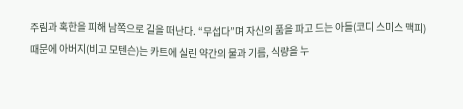주림과 혹한을 피해 남쪽으로 길을 떠난다. “무섭다”며 자신의 품을 파고 드는 아들(코디 스미스 맥피) 때문에 아버지(비고 모텐슨)는 카트에 실린 약간의 물과 기름, 식량을 누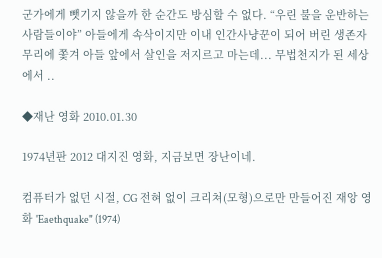군가에게 뺏기지 않을까 한 순간도 방심할 수 없다. “우린 불을 운반하는 사람들이야” 아들에게 속삭이지만 이내 인간사냥꾼이 되어 버린 생존자 무리에 쫓겨 아들 앞에서 살인을 저지르고 마는데... 무법천지가 된 세상에서 ..

◆재난 영화 2010.01.30

1974년판 2012 대지진 영화, 지금보면 장난이네.

컴퓨터가 없던 시절, CG 전혀 없이 크리쳐(모형)으로만 만들어진 재앙 영화 'Eaethquake" (1974)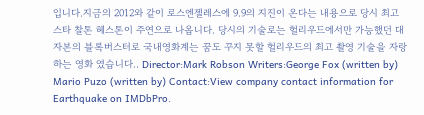입니다.지금의 2012와 같이 로스엔젤레스에 9.9의 지진이 온다는 내용으로 당시 최고스타 찰톤 헤스톤이 주연으로 나옵니다. 당시의 기술로는 헐리우드에서만 가능했던 대 자본의 블록버스터로 국내영화계는 꿈도 꾸지 못할 헐리우드의 최고 촬영 기술을 자랑하는 영화 였습니다.. Director:Mark Robson Writers:George Fox (written by) Mario Puzo (written by) Contact:View company contact information for Earthquake on IMDbPro.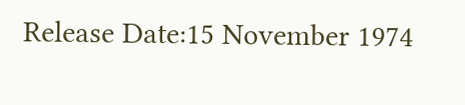Release Date:15 November 1974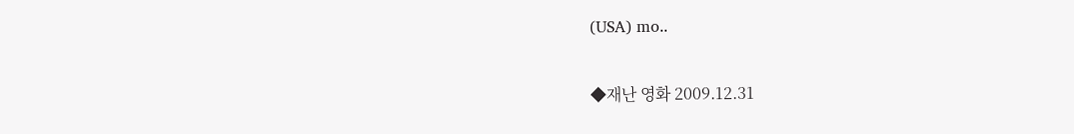(USA) mo..

◆재난 영화 2009.12.31